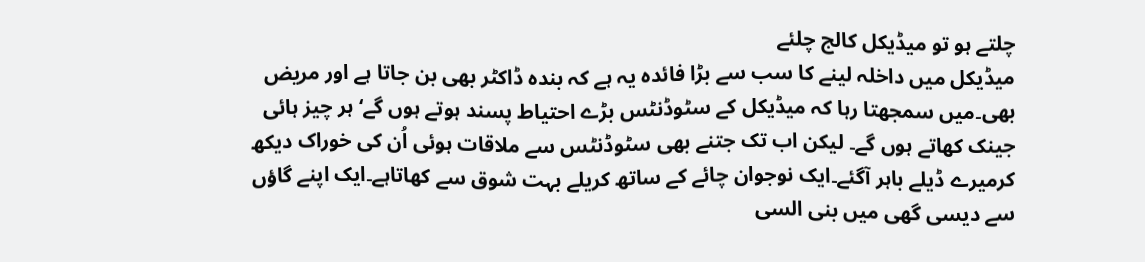چلتے ہو تو میڈیکل کالج چلئے
میڈیکل میں داخلہ لینے کا سب سے بڑا فائدہ یہ ہے کہ بندہ ڈاکٹر بھی بن جاتا ہے اور مریض بھی۔میں سمجھتا رہا کہ میڈیکل کے سٹوڈنٹس بڑے احتیاط پسند ہوتے ہوں گے‘ ہر چیز ہائی جینک کھاتے ہوں گے۔ لیکن اب تک جتنے بھی سٹوڈنٹس سے ملاقات ہوئی اُن کی خوراک دیکھ کرمیرے ڈیلے باہر آگئے۔ایک نوجوان چائے کے ساتھ کریلے بہت شوق سے کھاتاہے۔ایک اپنے گاؤں سے دیسی گھی میں بنی السی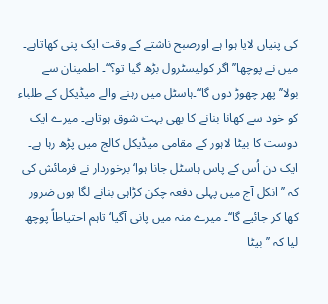کی پنیاں لایا ہوا ہے اورصبح ناشتے کے وقت ایک پنی کھاتاہے۔ میں نے پوچھا’’اگر کولیسٹرول بڑھ گیا تو؟‘‘۔ اطمینان سے بولا’’پھر چھوڑ دوں گا‘‘۔ہاسٹل میں رہنے والے میڈیکل کے طلباء کو خود سے کھانا بنانے کا بھی بہت شوق ہوتاہے۔ میرے ایک دوست کا بیٹا لاہور کے مقامی میڈیکل کالج میں پڑھ رہا ہے۔ ایک دن اُس کے پاس ہاسٹل جانا ہوا‘ برخوردار نے فرمائش کی کہ ’’انکل آج میں پہلی دفعہ چکن کڑاہی بنانے لگا ہوں ضرور کھا کر جائیے گا‘‘۔ میرے منہ میں پانی آگیا‘ تاہم احتیاطاً پوچھ لیا کہ ’’بیٹا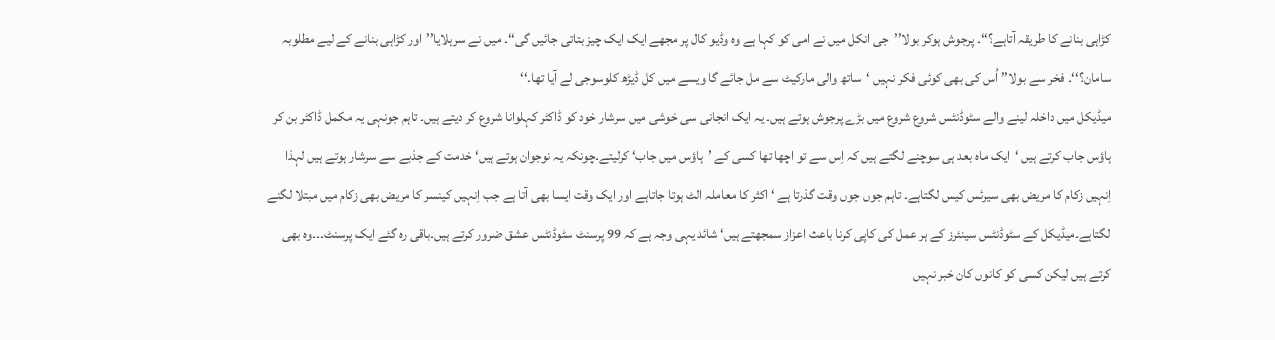کڑاہی بنانے کا طریقہ آتاہے؟‘‘۔ پرجوش ہوکر بولا’’جی انکل میں نے امی کو کہا ہے وہ وڈیو کال پر مجھے ایک ایک چیز بتاتی جائیں گی‘‘۔ میں نے سرہلایا’’اور کڑاہی بنانے کے لیے مطلوبہ سامان؟‘‘۔ فخر سے بولا’’ اُس کی بھی کوئی فکر نہیں ‘ساتھ والی مارکیٹ سے مل جائے گا ویسے میں کل ڈیڑھ کلوسوجی لے آیا تھا۔‘‘
میڈیکل میں داخلہ لینے والے سٹوڈنٹس شروع شروع میں بڑے پرجوش ہوتے ہیں۔ یہ ایک انجانی سی خوشی میں سرشار خود کو ڈاکٹر کہلوانا شروع کر دیتے ہیں۔ تاہم جونہی یہ مکمل ڈاکٹر بن کر ہاؤس جاب کرتے ہیں ‘ایک ماہ بعد ہی سوچنے لگتے ہیں کہ اِس سے تو اچھا تھا کسی کے ’ہاؤس میں جاب‘ کرلیتے۔چونکہ یہ نوجوان ہوتے ہیں‘ خدمت کے جذبے سے سرشار ہوتے ہیں لہذا اِنہیں زکام کا مریض بھی سیرئس کیس لگتاہے۔ تاہم جوں جوں وقت گذرتا ہے ‘ اکثر کا معاملہ الٹ ہوتا جاتاہے اور ایک وقت ایسا بھی آتا ہے جب اِنہیں کینسر کا مریض بھی زکام میں مبتلا لگنے لگتاہے۔میڈیکل کے سٹوڈنٹس سینئرز کے ہر عمل کی کاپی کرنا باعث اعزاز سمجھتے ہیں‘ شائد یہی وجہ ہے کہ 99 پرسنٹ سٹوڈنٹس عشق ضرور کرتے ہیں۔باقی رہ گئے ایک پرسنٹ۔۔۔وہ بھی کرتے ہیں لیکن کسی کو کانوں کان خبر نہیں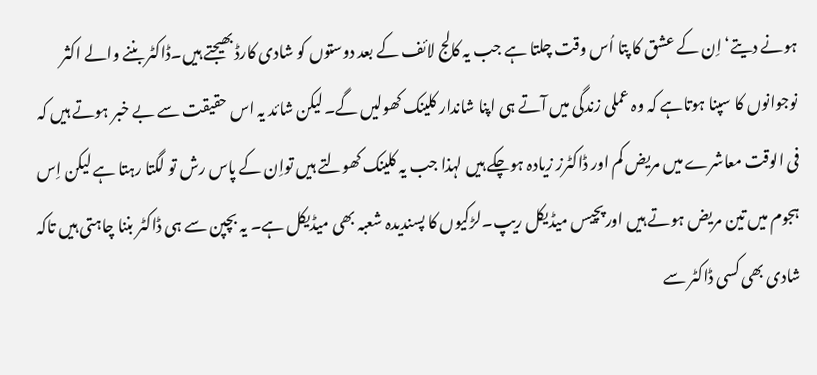ہونے دیتے‘ اِن کے عشق کا پتا اُس وقت چلتا ہے جب یہ کالج لائف کے بعد دوستوں کو شادی کارڈ بھیجتے ہیں۔ڈاکٹر بننے والے اکثر نوجوانوں کا سپنا ہوتاہے کہ وہ عملی زندگی میں آتے ہی اپنا شاندار کلینک کھولیں گے۔لیکن شائد یہ اس حقیقت سے بے خبر ہوتے ہیں کہ فی الوقت معاشرے میں مریض کم اور ڈاکٹرز زیادہ ہوچکے ہیں لہذا جب یہ کلینک کھولتے ہیں تواِن کے پاس رش تو لگتا رہتا ہے لیکن اِس ہجوم میں تین مریض ہوتے ہیں اورپچیس میڈیکل ریپ۔لڑکیوں کا پسندیدہ شعبہ بھی میڈیکل ہے۔ یہ بچپن سے ہی ڈاکٹر بننا چاہتی ہیں تاکہ شادی بھی کسی ڈاکٹر سے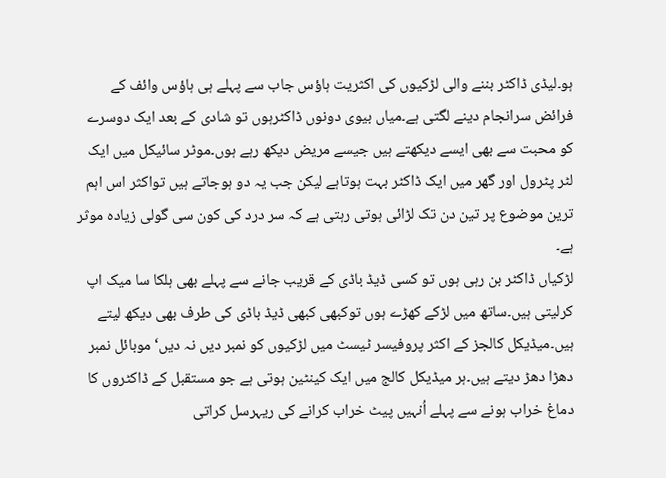ہو۔لیڈی ڈاکٹر بننے والی لڑکیوں کی اکثریت ہاؤس جاب سے پہلے ہی ہاؤس وائف کے فرائض سرانجام دینے لگتی ہے۔میاں بیوی دونوں ڈاکٹرہوں تو شادی کے بعد ایک دوسرے کو محبت سے بھی ایسے دیکھتے ہیں جیسے مریض دیکھ رہے ہوں۔موٹر سائیکل میں ایک لٹر پٹرول اور گھر میں ایک ڈاکٹر بہت ہوتاہے لیکن جب یہ دو ہوجاتے ہیں تواکثر اس اہم ترین موضوع پر تین دن تک لڑائی ہوتی رہتی ہے کہ سر درد کی کون سی گولی زیادہ موثر ہے۔
لڑکیاں ڈاکٹر بن رہی ہوں تو کسی ڈیڈ باڈی کے قریب جانے سے پہلے بھی ہلکا سا میک اپ کرلیتی ہیں۔ساتھ میں لڑکے کھڑے ہوں توکبھی کبھی ڈیڈ باڈی کی طرف بھی دیکھ لیتے ہیں۔میڈیکل کالجز کے اکثر پروفیسر ٹیسٹ میں لڑکیوں کو نمبر دیں نہ دیں‘ موبائل نمبر دھڑا دھڑ دیتے ہیں۔ہر میڈیکل کالج میں ایک کینٹین ہوتی ہے جو مستقبل کے ڈاکٹروں کا دماغ خراب ہونے سے پہلے اُنہیں پیٹ خراب کرانے کی ریہرسل کراتی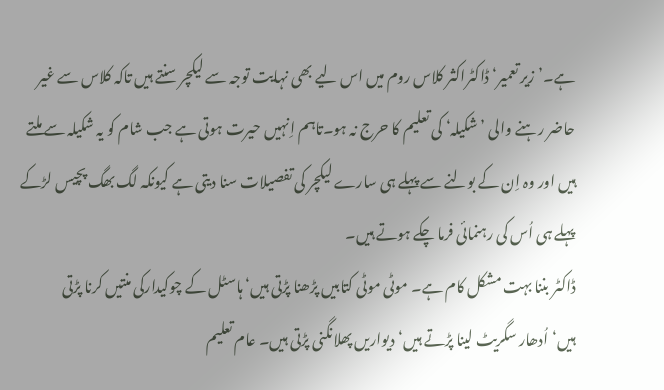ہے۔’زیر تعمیر‘ ڈاکٹراکثر کلاس روم میں اس لیے بھی نہایت توجہ سے لیکچر سنتے ہیں تاکہ کلاس سے غیر حاضر رہنے والی ’شکیلہ‘ کی تعلیم کا حرج نہ ہو۔تاہم اِنہیں حیرت ہوتی ہے جب شام کو یہ شکیلہ سے ملتے ہیں اور وہ اِن کے بولنے سے پہلے ہی سارے لیکچر کی تفصیلات سنا دیتی ہے کیونکہ لگ بھگ پچیس لڑکے پہلے ہی اُس کی رہنمائی فرما چکے ہوتے ہیں۔
ڈاکٹر بننا بہت مشکل کام ہے۔ موٹی موٹی کتابیں پڑھنا پڑتی ہیں‘ ہاسٹل کے چوکیدارکی منتیں کرنا پڑتی ہیں‘اُدھار سگریٹ لینا پڑتے ہیں‘دیواریں پھلانگنی پڑتی ہیں۔ عام تعلیم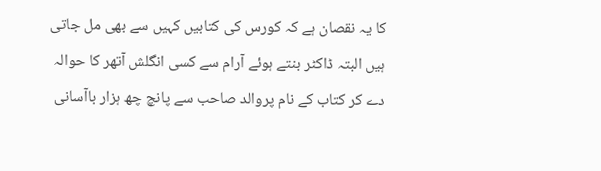کا یہ نقصان ہے کہ کورس کی کتابیں کہیں سے بھی مل جاتی ہیں البتہ ڈاکٹر بنتے ہوئے آرام سے کسی انگلش آتھر کا حوالہ دے کر کتاب کے نام پروالد صاحب سے پانچ چھ ہزار باآسانی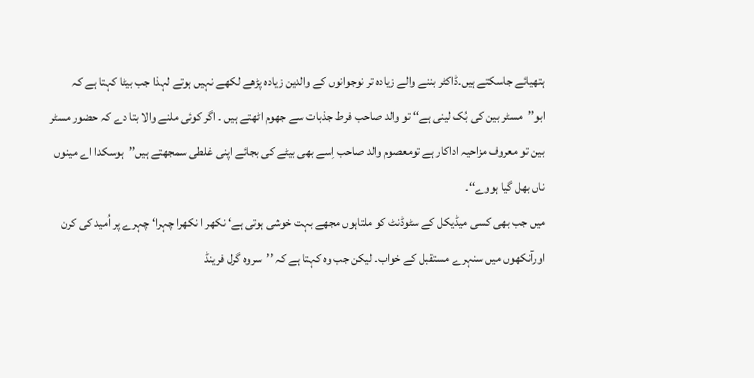ہتھیائے جاسکتے ہیں۔ڈاکٹر بننے والے زیادہ تر نوجوانوں کے والدین زیادہ پڑھے لکھے نہیں ہوتے لہذا جب بیٹا کہتا ہے کہ ابو’’مسٹر بین کی بُک لینی ہے‘‘ تو والد صاحب فرط جذبات سے جھوم اٹھتے ہیں ۔ اگر کوئی ملنے والا بتا دے کہ حضور مسٹر بین تو معروف مزاحیہ اداکار ہے تومعصوم والد صاحب اِسے بھی بیٹے کی بجائے اپنی غلطی سمجھتے ہیں’’ہوسکدا اے مینوں ناں بھل گیا ہووے‘‘۔
میں جب بھی کسی میڈیکل کے سٹوڈنٹ کو ملتاہوں مجھے بہت خوشی ہوتی ہے‘ نکھر ا نکھرا چہرا‘ چہرے پر اُمید کی کرن اورآنکھوں میں سنہرے مستقبل کے خواب۔ لیکن جب وہ کہتا ہے کہ ’’سروہ گرل فرینڈ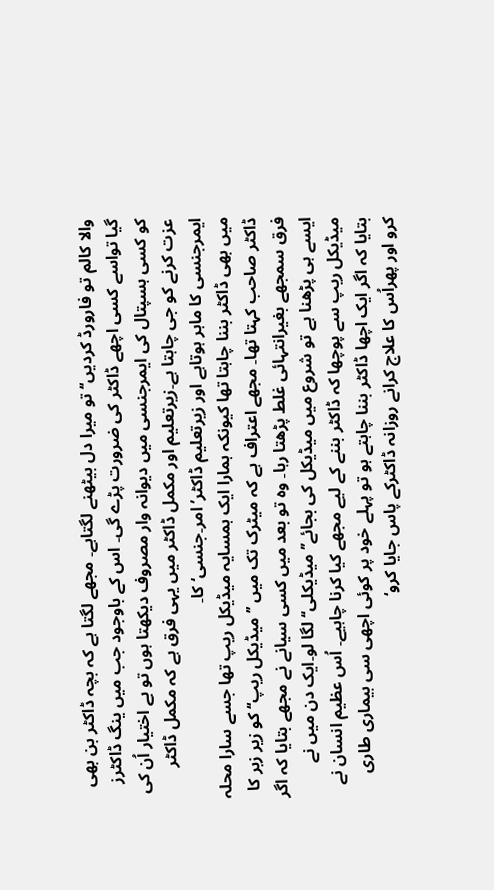والا کالم تو فارورڈ کردیں‘‘ تو میرا دل بیٹھنے لگتاہے۔ مجھے لگتا ہے کہ بچہ ڈاکٹر بن بھی گیا تواسے کسی اچھے ڈاکٹر کی ضرورت پڑے گی۔ اس کے باوجود جب میں ینگ ڈاکٹرز کو کسی ہسپتال کی ایمرجنسی میں دیوانہ وار مصروف دیکھتا ہوں تو بے اختیار اُن کی عزت کرنے کو جی چاہتا ہے۔زیرتعلیم اور مکمل ڈاکٹر میں یہی فرق ہے کہ مکمل ڈاکٹر ایمرجنسی کا ماہر ہوتاہے اور زیرتعلیم ڈاکٹر’امر۔جنسی‘ کا۔
میں بھی ڈاکٹر بننا چاہتا تھا کیونکہ ہمارا ایک ہمسایہ میڈیکل ریپ تھا جسے سارا محلہ ڈاکٹر صاحب کہتا تھا۔ مجھے اعتراف ہے کہ میٹرک تک میں ’’میڈیکل ریپ‘‘ کو زیر زبر کا فرق سمجھے بغیرانتہائی غلط پڑھتا رہا۔ وہ تو بعد میں کسی سیانے نے مجھے بتایا کہ اگر ایسے ہی پڑھنا ہے تو شروع میں میڈیکل کی بجائے’’میڈیکلی‘‘ لگا لو۔ایک دن میں نے میڈیکل ریپ سے پوچھا کہ ڈاکٹر بننے کے لیے مجھے کیا کرنا چاہیے۔ اُس عظیم انسان نے بتایا کہ اگر ایک اچھا ڈاکٹر بننا چاہتے ہو تو پہلے خود پر کوئی اچھی سی بیماری طاری کرو اور پھراُس کا علاج کرانے روزانہ ڈاکٹرکے پاس جایا کرو‘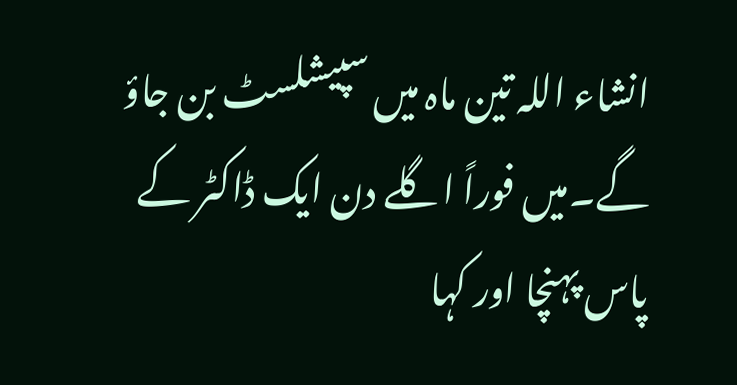انشاء اللہ تین ماہ میں سپیشلسٹ بن جاؤ گے۔میں فوراً اگلے دن ایک ڈاکٹر کے پاس پہنچا اور کہا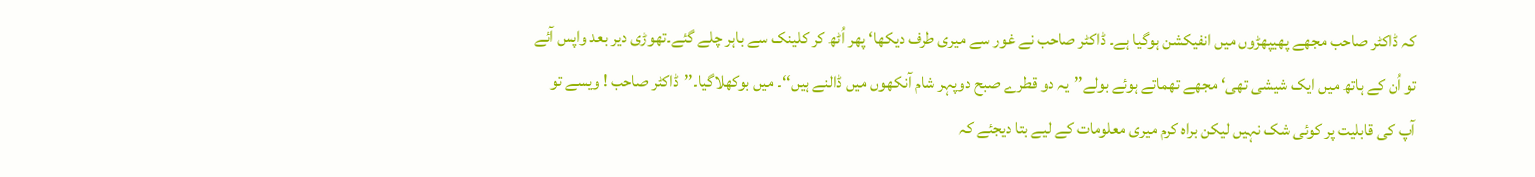کہ ڈاکٹر صاحب مجھے پھیپھڑوں میں انفیکشن ہوگیا ہے۔ ڈاکٹر صاحب نے غور سے میری طرف دیکھا‘ پھر اُٹھ کر کلینک سے باہر چلے گئے۔تھوڑی دیر بعد واپس آئے تو اُن کے ہاتھ میں ایک شیشی تھی‘ مجھے تھماتے ہوئے بولے’’یہ دو قطرے صبح دوپہر شام آنکھوں میں ڈالنے ہیں‘‘۔ میں بوکھلاگیا۔’’ڈاکٹر صاحب ! ویسے تو آپ کی قابلیت پر کوئی شک نہیں لیکن براہ کرم میری معلومات کے لیے بتا دیجئے کہ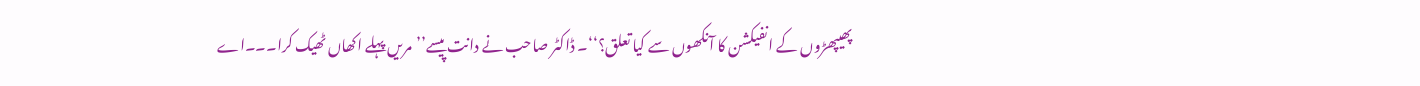پھیپھڑوں کے انفیکشن کا آنکھوں سے کیا تعلق؟‘‘۔ ڈاکٹر صاحب نے دانت پیسے’’مریں پہلے اکھاں ٹھیک کرا۔۔۔اے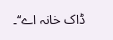ڈاک خانہ اے‘‘۔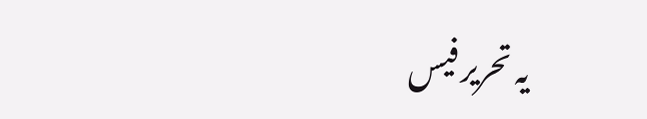یہ تحریر فیس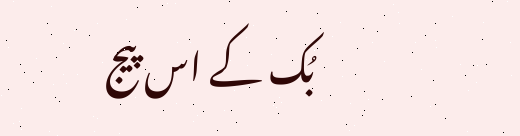بُک کے اس پیج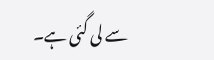سے لی گئی ہے۔